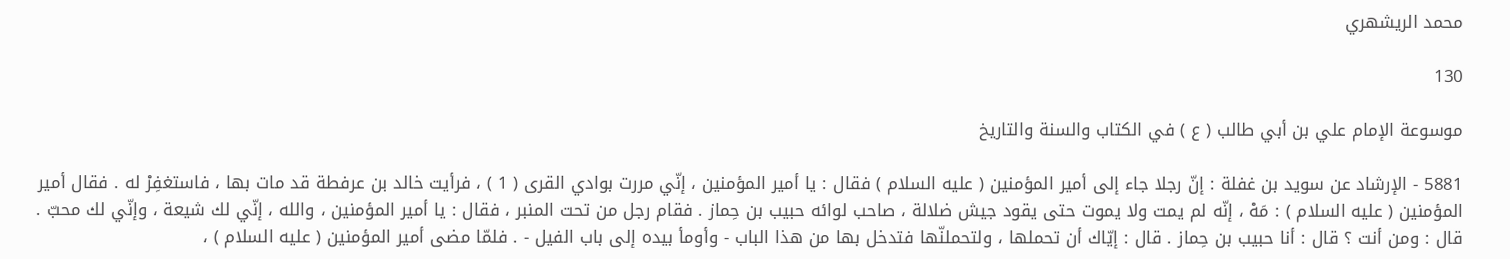محمد الريشهري

130

موسوعة الإمام علي بن أبي طالب ( ع ) في الكتاب والسنة والتاريخ

5881 - الإرشاد عن سويد بن غفلة : إنّ رجلا جاء إلى أمير المؤمنين ( عليه السلام ) فقال : يا أمير المؤمنين ، إنّي مررت بوادي القرى ( 1 ) ، فرأيت خالد بن عرفطة قد مات بها ، فاستغفِرْ له . فقال أمير المؤمنين ( عليه السلام ) : مَهْ ، إنّه لم يمت ولا يموت حتى يقود جيش ضلالة ، صاحب لوائه حبيب بن حِماز . فقام رجل من تحت المنبر ، فقال : يا أمير المؤمنين ، والله ، إنّي لك شيعة ، وإنّي لك محبّ . قال : ومن أنت ؟ قال : أنا حبيب بن حِماز . قال : إيّاك أن تحملها ، ولتحملنّها فتدخل بها من هذا الباب - وأومأ بيده إلى باب الفيل - . فلمّا مضى أمير المؤمنين ( عليه السلام ) ،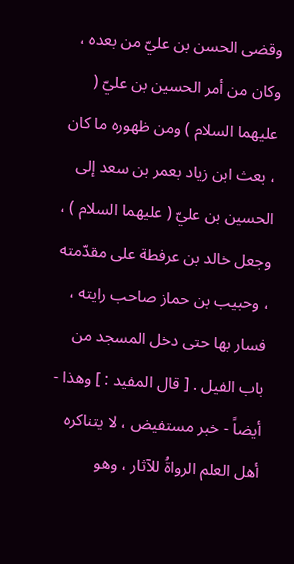وقضى الحسن بن عليّ من بعده ، وكان من أمر الحسين بن عليّ ( عليهما السلام ) ومن ظهوره ما كان ، بعث ابن زياد بعمر بن سعد إلى الحسين بن عليّ ( عليهما السلام ) ، وجعل خالد بن عرفطة على مقدّمته ، وحبيب بن حماز صاحب رايته ، فسار بها حتى دخل المسجد من باب الفيل . [ قال المفيد : ] وهذا - أيضاً - خبر مستفيض ، لا يتناكره أهل العلم الرواةُ للآثار ، وهو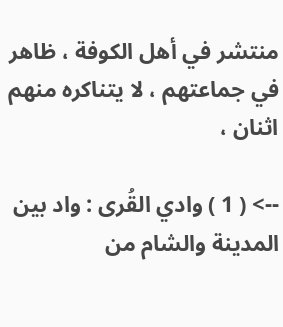منتشر في أهل الكوفة ، ظاهر في جماعتهم ، لا يتناكره منهم اثنان ،

--> ( 1 ) وادي القُرى : واد بين المدينة والشام من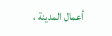أعمال المدينة ،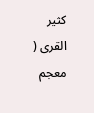كثير القرى ( معجم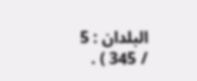البلدان : 5 / 345 ) .